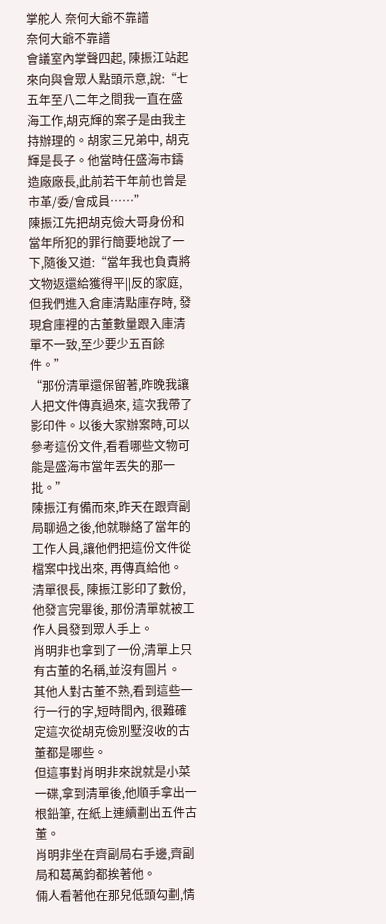掌舵人 奈何大爺不靠譜
奈何大爺不靠譜
會議室內掌聲四起, 陳振江站起來向與會眾人點頭示意,說:“七五年至八二年之間我一直在盛海工作,胡克輝的案子是由我主持辦理的。胡家三兄弟中, 胡克輝是長子。他當時任盛海市鑄造廠廠長,此前若干年前也曾是市革/委/會成員……”
陳振江先把胡克儉大哥身份和當年所犯的罪行簡要地說了一下,隨後又道:“當年我也負責將文物返還給獲得平||反的家庭, 但我們進入倉庫清點庫存時, 發現倉庫裡的古董數量跟入庫清單不一致,至少要少五百餘件。”
“那份清單還保留著,昨晚我讓人把文件傳真過來, 這次我帶了影印件。以後大家辦案時,可以參考這份文件,看看哪些文物可能是盛海市當年丟失的那一批。”
陳振江有備而來,昨天在跟齊副局聊過之後,他就聯絡了當年的工作人員,讓他們把這份文件從檔案中找出來, 再傳真給他。
清單很長, 陳振江影印了數份, 他發言完畢後, 那份清單就被工作人員發到眾人手上。
肖明非也拿到了一份,清單上只有古董的名稱,並沒有圖片。
其他人對古董不熟,看到這些一行一行的字,短時間內, 很難確定這次從胡克儉別墅沒收的古董都是哪些。
但這事對肖明非來說就是小菜一碟,拿到清單後,他順手拿出一根鉛筆, 在紙上連續劃出五件古董。
肖明非坐在齊副局右手邊,齊副局和葛萬鈞都挨著他。
倆人看著他在那兒低頭勾劃,情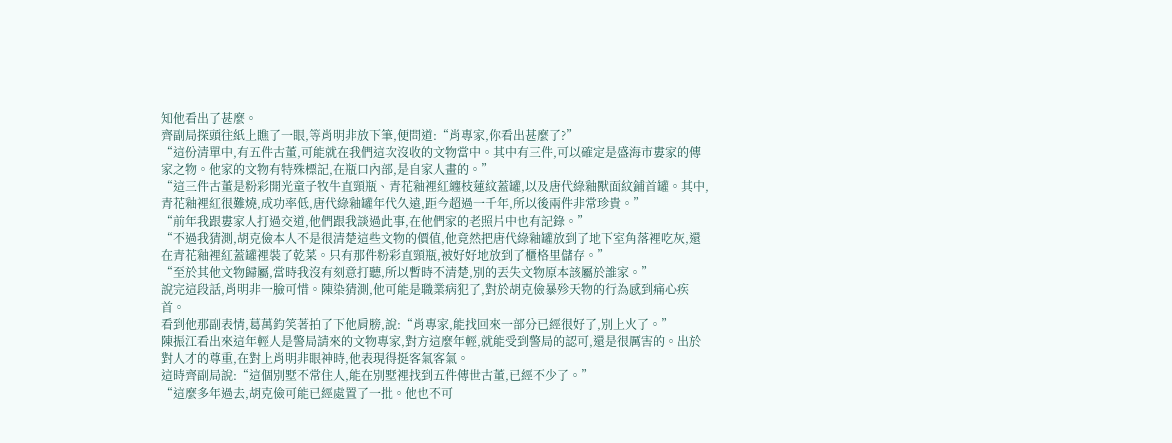知他看出了甚麼。
齊副局探頭往紙上瞧了一眼,等肖明非放下筆,便問道:“肖專家,你看出甚麼了?”
“這份清單中,有五件古董,可能就在我們這次沒收的文物當中。其中有三件,可以確定是盛海市婁家的傳家之物。他家的文物有特殊標記,在瓶口內部,是自家人畫的。”
“這三件古董是粉彩開光童子牧牛直頸瓶、青花釉裡紅纏枝蓮紋蓋罐,以及唐代綠釉獸面紋鋪首罐。其中,青花釉裡紅很難燒,成功率低,唐代綠釉罐年代久遠,距今超過一千年,所以後兩件非常珍貴。”
“前年我跟婁家人打過交道,他們跟我談過此事,在他們家的老照片中也有記錄。”
“不過我猜測,胡克儉本人不是很清楚這些文物的價值,他竟然把唐代綠釉罐放到了地下室角落裡吃灰,還在青花釉裡紅蓋罐裡裝了乾菜。只有那件粉彩直頸瓶,被好好地放到了櫃格里儲存。”
“至於其他文物歸屬,當時我沒有刻意打聽,所以暫時不清楚,別的丟失文物原本該屬於誰家。”
說完這段話,肖明非一臉可惜。陳染猜測,他可能是職業病犯了,對於胡克儉暴殄天物的行為感到痛心疾首。
看到他那副表情,葛萬鈞笑著拍了下他肩膀,說:“肖專家,能找回來一部分已經很好了,別上火了。”
陳振江看出來這年輕人是警局請來的文物專家,對方這麼年輕,就能受到警局的認可,還是很厲害的。出於對人才的尊重,在對上肖明非眼神時,他表現得挺客氣客氣。
這時齊副局說:“這個別墅不常住人,能在別墅裡找到五件傳世古董,已經不少了。”
“這麼多年過去,胡克儉可能已經處置了一批。他也不可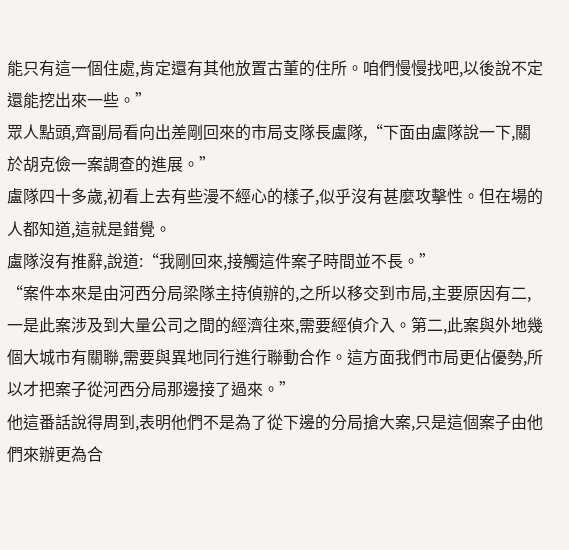能只有這一個住處,肯定還有其他放置古董的住所。咱們慢慢找吧,以後說不定還能挖出來一些。”
眾人點頭,齊副局看向出差剛回來的市局支隊長盧隊,“下面由盧隊說一下,關於胡克儉一案調查的進展。”
盧隊四十多歲,初看上去有些漫不經心的樣子,似乎沒有甚麼攻擊性。但在場的人都知道,這就是錯覺。
盧隊沒有推辭,說道:“我剛回來,接觸這件案子時間並不長。”
“案件本來是由河西分局梁隊主持偵辦的,之所以移交到市局,主要原因有二,一是此案涉及到大量公司之間的經濟往來,需要經偵介入。第二,此案與外地幾個大城市有關聯,需要與異地同行進行聯動合作。這方面我們市局更佔優勢,所以才把案子從河西分局那邊接了過來。”
他這番話說得周到,表明他們不是為了從下邊的分局搶大案,只是這個案子由他們來辦更為合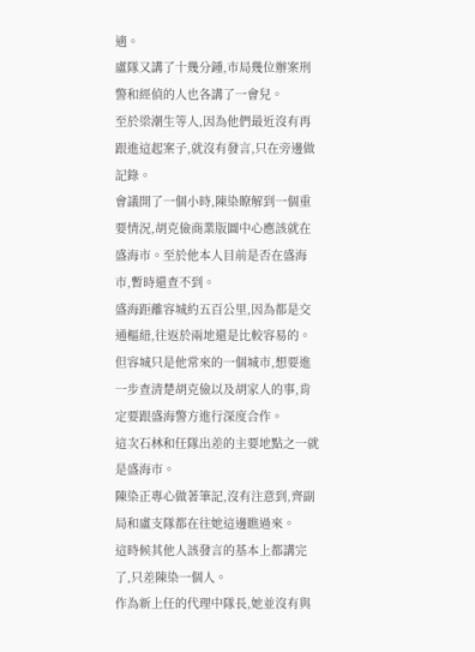適。
盧隊又講了十幾分鍾,市局幾位辦案刑警和經偵的人也各講了一會兒。
至於梁潮生等人,因為他們最近沒有再跟進這起案子,就沒有發言,只在旁邊做記錄。
會議開了一個小時,陳染瞭解到一個重要情況,胡克儉商業版圖中心應該就在盛海市。至於他本人目前是否在盛海市,暫時還查不到。
盛海距離容城約五百公里,因為都是交通樞紐,往返於兩地還是比較容易的。
但容城只是他常來的一個城市,想要進一步查清楚胡克儉以及胡家人的事,肯定要跟盛海警方進行深度合作。
這次石林和任隊出差的主要地點之一就是盛海市。
陳染正專心做著筆記,沒有注意到,齊副局和盧支隊都在往她這邊瞧過來。
這時候其他人該發言的基本上都講完了,只差陳染一個人。
作為新上任的代理中隊長,她並沒有與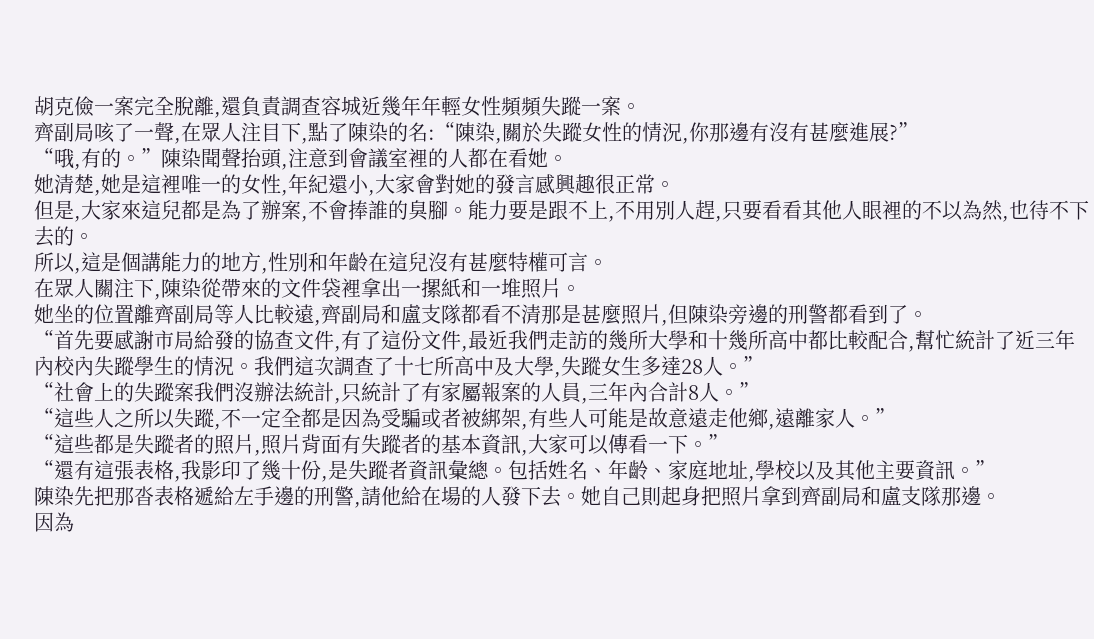胡克儉一案完全脫離,還負責調查容城近幾年年輕女性頻頻失蹤一案。
齊副局咳了一聲,在眾人注目下,點了陳染的名:“陳染,關於失蹤女性的情況,你那邊有沒有甚麼進展?”
“哦,有的。”陳染聞聲抬頭,注意到會議室裡的人都在看她。
她清楚,她是這裡唯一的女性,年紀還小,大家會對她的發言感興趣很正常。
但是,大家來這兒都是為了辦案,不會捧誰的臭腳。能力要是跟不上,不用別人趕,只要看看其他人眼裡的不以為然,也待不下去的。
所以,這是個講能力的地方,性別和年齡在這兒沒有甚麼特權可言。
在眾人關注下,陳染從帶來的文件袋裡拿出一摞紙和一堆照片。
她坐的位置離齊副局等人比較遠,齊副局和盧支隊都看不清那是甚麼照片,但陳染旁邊的刑警都看到了。
“首先要感謝市局給發的協查文件,有了這份文件,最近我們走訪的幾所大學和十幾所高中都比較配合,幫忙統計了近三年內校內失蹤學生的情況。我們這次調查了十七所高中及大學,失蹤女生多達28人。”
“社會上的失蹤案我們沒辦法統計,只統計了有家屬報案的人員,三年內合計8人。”
“這些人之所以失蹤,不一定全都是因為受騙或者被綁架,有些人可能是故意遠走他鄉,遠離家人。”
“這些都是失蹤者的照片,照片背面有失蹤者的基本資訊,大家可以傳看一下。”
“還有這張表格,我影印了幾十份,是失蹤者資訊彙總。包括姓名、年齡、家庭地址,學校以及其他主要資訊。”
陳染先把那沓表格遞給左手邊的刑警,請他給在場的人發下去。她自己則起身把照片拿到齊副局和盧支隊那邊。
因為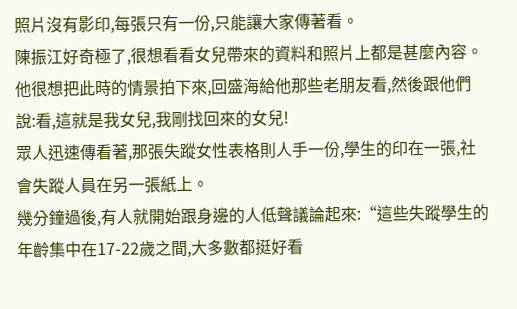照片沒有影印,每張只有一份,只能讓大家傳著看。
陳振江好奇極了,很想看看女兒帶來的資料和照片上都是甚麼內容。
他很想把此時的情景拍下來,回盛海給他那些老朋友看,然後跟他們說:看,這就是我女兒,我剛找回來的女兒!
眾人迅速傳看著,那張失蹤女性表格則人手一份,學生的印在一張,社會失蹤人員在另一張紙上。
幾分鐘過後,有人就開始跟身邊的人低聲議論起來:“這些失蹤學生的年齡集中在17-22歲之間,大多數都挺好看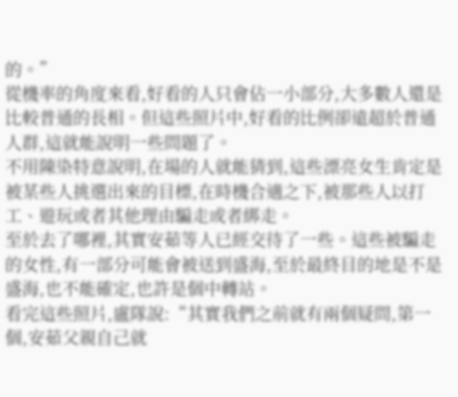的。”
從機率的角度來看,好看的人只會佔一小部分,大多數人還是比較普通的長相。但這些照片中,好看的比例卻遠超於普通人群,這就能說明一些問題了。
不用陳染特意說明,在場的人就能猜到,這些漂亮女生肯定是被某些人挑選出來的目標,在時機合適之下,被那些人以打工、遊玩或者其他理由騙走或者綁走。
至於去了哪裡,其實安茹等人已經交待了一些。這些被騙走的女性,有一部分可能會被送到盛海,至於最終目的地是不是盛海,也不能確定,也許是個中轉站。
看完這些照片,盧隊說:“其實我們之前就有兩個疑問,第一個,安茹父親自己就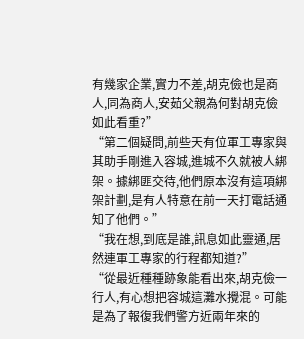有幾家企業,實力不差,胡克儉也是商人,同為商人,安茹父親為何對胡克儉如此看重?”
“第二個疑問,前些天有位軍工專家與其助手剛進入容城,進城不久就被人綁架。據綁匪交待,他們原本沒有這項綁架計劃,是有人特意在前一天打電話通知了他們。”
“我在想,到底是誰,訊息如此靈通,居然連軍工專家的行程都知道?”
“從最近種種跡象能看出來,胡克儉一行人,有心想把容城這灘水攪混。可能是為了報復我們警方近兩年來的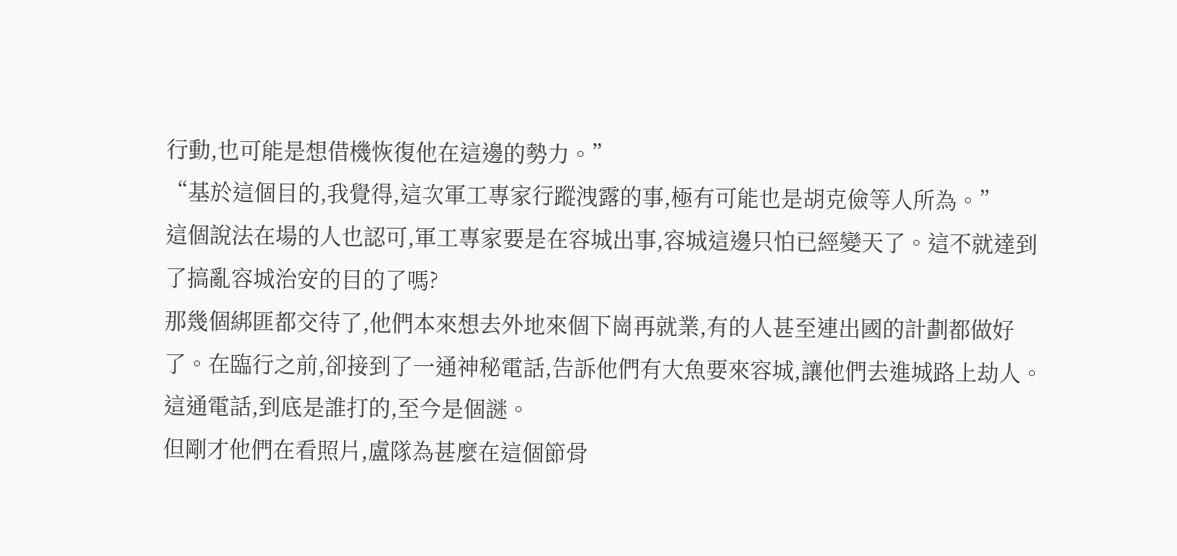行動,也可能是想借機恢復他在這邊的勢力。”
“基於這個目的,我覺得,這次軍工專家行蹤洩露的事,極有可能也是胡克儉等人所為。”
這個說法在場的人也認可,軍工專家要是在容城出事,容城這邊只怕已經變天了。這不就達到了搞亂容城治安的目的了嗎?
那幾個綁匪都交待了,他們本來想去外地來個下崗再就業,有的人甚至連出國的計劃都做好了。在臨行之前,卻接到了一通神秘電話,告訴他們有大魚要來容城,讓他們去進城路上劫人。
這通電話,到底是誰打的,至今是個謎。
但剛才他們在看照片,盧隊為甚麼在這個節骨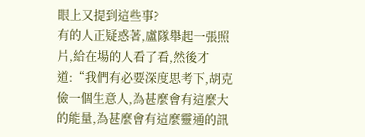眼上又提到這些事?
有的人正疑惑著,盧隊舉起一張照片,給在場的人看了看,然後才道:“我們有必要深度思考下,胡克儉一個生意人,為甚麼會有這麼大的能量,為甚麼會有這麼靈通的訊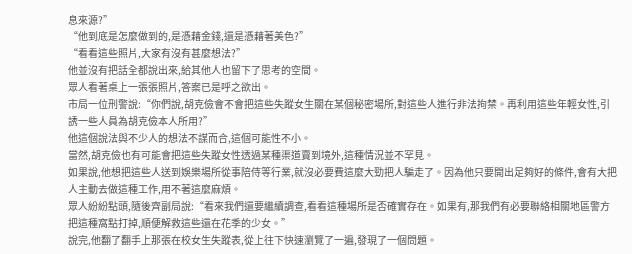息來源?”
“他到底是怎麼做到的,是憑藉金錢,還是憑藉著美色?”
“看看這些照片,大家有沒有甚麼想法?”
他並沒有把話全都說出來,給其他人也留下了思考的空間。
眾人看著桌上一張張照片,答案已是呼之欲出。
市局一位刑警說:“你們說,胡克儉會不會把這些失蹤女生關在某個秘密場所,對這些人進行非法拘禁。再利用這些年輕女性,引誘一些人員為胡克儉本人所用?”
他這個說法與不少人的想法不謀而合,這個可能性不小。
當然,胡克儉也有可能會把這些失蹤女性透過某種渠道賣到境外,這種情況並不罕見。
如果說,他想把這些人送到娛樂場所從事陪侍等行業,就沒必要費這麼大勁把人騙走了。因為他只要開出足夠好的條件,會有大把人主動去做這種工作,用不著這麼麻煩。
眾人紛紛點頭,隨後齊副局說:“看來我們還要繼續調查,看看這種場所是否確實存在。如果有,那我們有必要聯絡相關地區警方把這種窩點打掉,順便解救這些還在花季的少女。”
說完,他翻了翻手上那張在校女生失蹤表,從上往下快速瀏覽了一遍,發現了一個問題。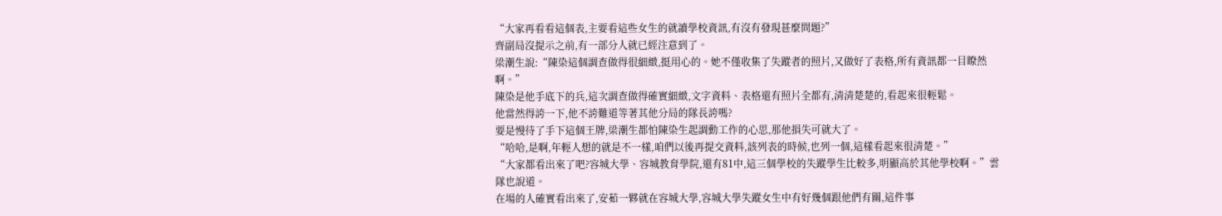“大家再看看這個表,主要看這些女生的就讀學校資訊,有沒有發現甚麼問題?”
齊副局沒提示之前,有一部分人就已經注意到了。
梁潮生說:“陳染這個調查做得很細緻,挺用心的。她不僅收集了失蹤者的照片,又做好了表格,所有資訊都一目瞭然啊。”
陳染是他手底下的兵,這次調查做得確實細緻,文字資料、表格還有照片全都有,清清楚楚的,看起來很輕鬆。
他當然得誇一下,他不誇難道等著其他分局的隊長誇嗎?
要是慢待了手下這個王牌,梁潮生都怕陳染生起調動工作的心思,那他損失可就大了。
“哈哈,是啊,年輕人想的就是不一樣,咱們以後再提交資料,該列表的時候,也列一個,這樣看起來很清楚。”
“大家都看出來了吧?容城大學、容城教育學院,還有81中,這三個學校的失蹤學生比較多,明顯高於其他學校啊。”雲隊也說道。
在場的人確實看出來了,安茹一夥就在容城大學,容城大學失蹤女生中有好幾個跟他們有關,這件事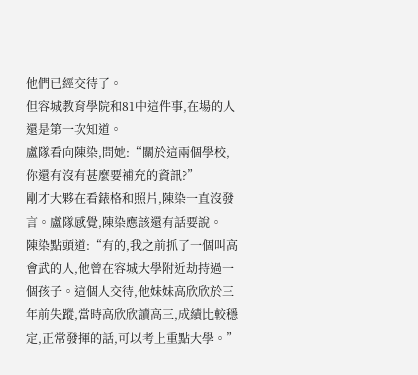他們已經交待了。
但容城教育學院和81中這件事,在場的人還是第一次知道。
盧隊看向陳染,問她:“關於這兩個學校,你還有沒有甚麼要補充的資訊?”
剛才大夥在看錶格和照片,陳染一直沒發言。盧隊感覺,陳染應該還有話要說。
陳染點頭道:“有的,我之前抓了一個叫高會武的人,他曾在容城大學附近劫持過一個孩子。這個人交待,他妹妹高欣欣於三年前失蹤,當時高欣欣讀高三,成績比較穩定,正常發揮的話,可以考上重點大學。”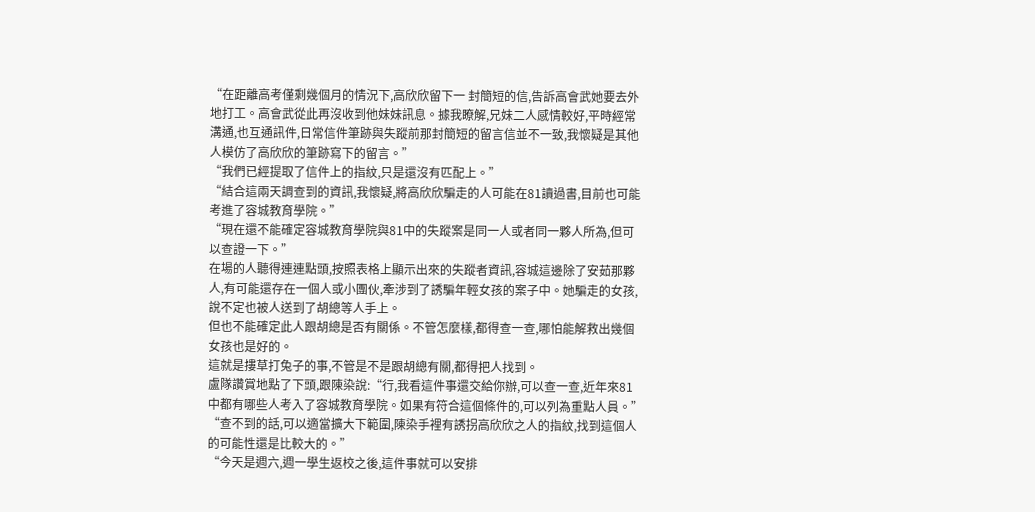“在距離高考僅剩幾個月的情況下,高欣欣留下一 封簡短的信,告訴高會武她要去外地打工。高會武從此再沒收到他妹妹訊息。據我瞭解,兄妹二人感情較好,平時經常溝通,也互通訊件,日常信件筆跡與失蹤前那封簡短的留言信並不一致,我懷疑是其他人模仿了高欣欣的筆跡寫下的留言。”
“我們已經提取了信件上的指紋,只是還沒有匹配上。”
“結合這兩天調查到的資訊,我懷疑,將高欣欣騙走的人可能在81讀過書,目前也可能考進了容城教育學院。”
“現在還不能確定容城教育學院與81中的失蹤案是同一人或者同一夥人所為,但可以查證一下。”
在場的人聽得連連點頭,按照表格上顯示出來的失蹤者資訊,容城這邊除了安茹那夥人,有可能還存在一個人或小團伙,牽涉到了誘騙年輕女孩的案子中。她騙走的女孩,說不定也被人送到了胡總等人手上。
但也不能確定此人跟胡總是否有關係。不管怎麼樣,都得查一查,哪怕能解救出幾個女孩也是好的。
這就是摟草打兔子的事,不管是不是跟胡總有關,都得把人找到。
盧隊讚賞地點了下頭,跟陳染說:“行,我看這件事還交給你辦,可以查一查,近年來81中都有哪些人考入了容城教育學院。如果有符合這個條件的,可以列為重點人員。”
“查不到的話,可以適當擴大下範圍,陳染手裡有誘拐高欣欣之人的指紋,找到這個人的可能性還是比較大的。”
“今天是週六,週一學生返校之後,這件事就可以安排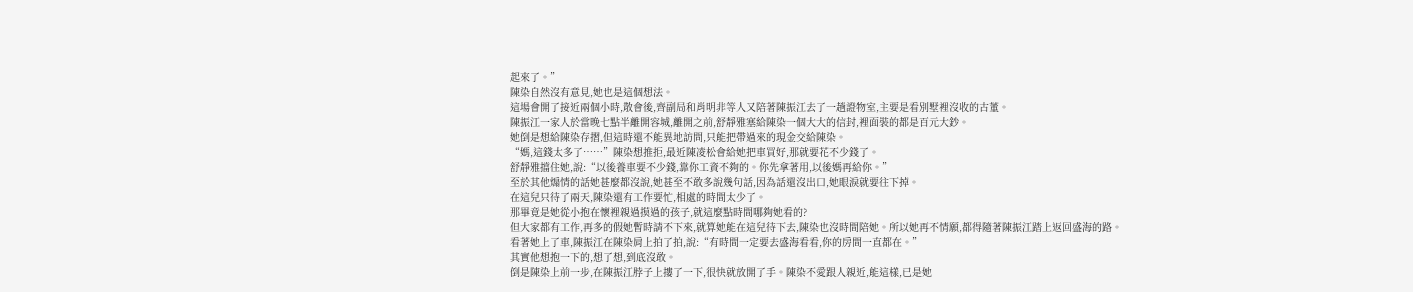起來了。”
陳染自然沒有意見,她也是這個想法。
這場會開了接近兩個小時,散會後,齊副局和肖明非等人又陪著陳振江去了一趟證物室,主要是看別墅裡沒收的古董。
陳振江一家人於當晚七點半離開容城,離開之前,舒靜雅塞給陳染一個大大的信封,裡面裝的都是百元大鈔。
她倒是想給陳染存摺,但這時還不能異地訪問,只能把帶過來的現金交給陳染。
“媽,這錢太多了……”陳染想推拒,最近陳凌松會給她把車買好,那就要花不少錢了。
舒靜雅擋住她,說:“以後養車要不少錢,靠你工資不夠的。你先拿著用,以後媽再給你。”
至於其他煽情的話她甚麼都沒說,她甚至不敢多說幾句話,因為話還沒出口,她眼淚就要往下掉。
在這兒只待了兩天,陳染還有工作要忙,相處的時間太少了。
那畢竟是她從小抱在懷裡親過摸過的孩子,就這麼點時間哪夠她看的?
但大家都有工作,再多的假她暫時請不下來,就算她能在這兒待下去,陳染也沒時間陪她。所以她再不情願,都得隨著陳振江踏上返回盛海的路。
看著她上了車,陳振江在陳染肩上拍了拍,說:“有時間一定要去盛海看看,你的房間一直都在。”
其實他想抱一下的,想了想,到底沒敢。
倒是陳染上前一步,在陳振江脖子上摟了一下,很快就放開了手。陳染不愛跟人親近,能這樣,已是她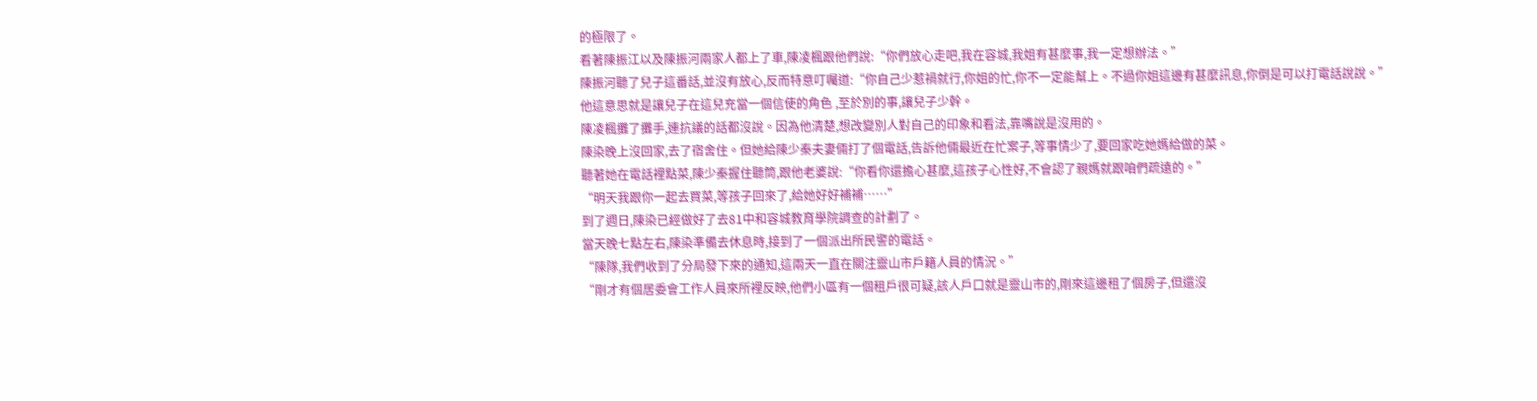的極限了。
看著陳振江以及陳振河兩家人都上了車,陳凌楓跟他們說:“你們放心走吧,我在容城,我姐有甚麼事,我一定想辦法。”
陳振河聽了兒子這番話,並沒有放心,反而特意叮囑道:“你自己少惹禍就行,你姐的忙,你不一定能幫上。不過你姐這邊有甚麼訊息,你倒是可以打電話說說。”
他這意思就是讓兒子在這兒充當一個信使的角色 ,至於別的事,讓兒子少幹。
陳凌楓攤了攤手,連抗議的話都沒說。因為他清楚,想改變別人對自己的印象和看法,靠嘴說是沒用的。
陳染晚上沒回家,去了宿舍住。但她給陳少秦夫妻倆打了個電話,告訴他倆最近在忙案子,等事情少了,要回家吃她媽給做的菜。
聽著她在電話裡點菜,陳少秦握住聽筒,跟他老婆說:“你看你還擔心甚麼,這孩子心性好,不會認了親媽就跟咱們疏遠的。”
“明天我跟你一起去買菜,等孩子回來了,給她好好補補……”
到了週日,陳染已經做好了去81中和容城教育學院調查的計劃了。
當天晚七點左右,陳染準備去休息時,接到了一個派出所民警的電話。
“陳隊,我們收到了分局發下來的通知,這兩天一直在關注靈山市戶籍人員的情況。”
“剛才有個居委會工作人員來所裡反映,他們小區有一個租戶很可疑,該人戶口就是靈山市的,剛來這邊租了個房子,但還沒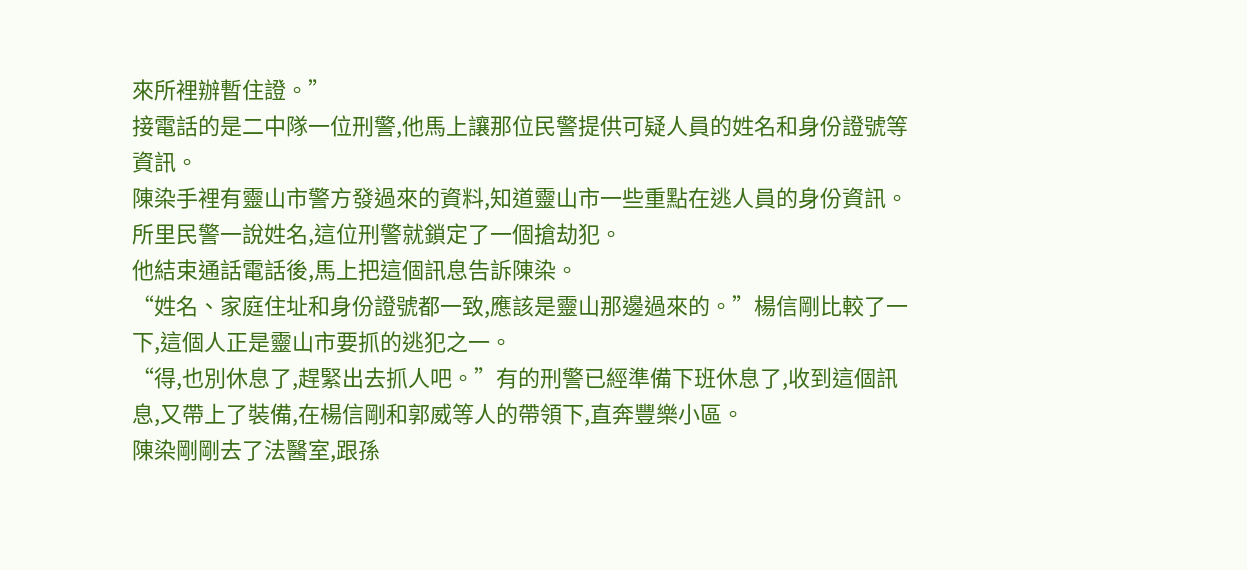來所裡辦暫住證。”
接電話的是二中隊一位刑警,他馬上讓那位民警提供可疑人員的姓名和身份證號等資訊。
陳染手裡有靈山市警方發過來的資料,知道靈山市一些重點在逃人員的身份資訊。
所里民警一說姓名,這位刑警就鎖定了一個搶劫犯。
他結束通話電話後,馬上把這個訊息告訴陳染。
“姓名、家庭住址和身份證號都一致,應該是靈山那邊過來的。”楊信剛比較了一下,這個人正是靈山市要抓的逃犯之一。
“得,也別休息了,趕緊出去抓人吧。”有的刑警已經準備下班休息了,收到這個訊息,又帶上了裝備,在楊信剛和郭威等人的帶領下,直奔豐樂小區。
陳染剛剛去了法醫室,跟孫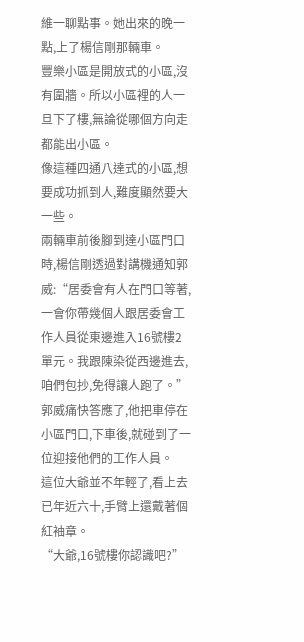維一聊點事。她出來的晚一點,上了楊信剛那輛車。
豐樂小區是開放式的小區,沒有圍牆。所以小區裡的人一旦下了樓,無論從哪個方向走都能出小區。
像這種四通八達式的小區,想要成功抓到人,難度顯然要大一些。
兩輛車前後腳到達小區門口時,楊信剛透過對講機通知郭威:“居委會有人在門口等著,一會你帶幾個人跟居委會工作人員從東邊進入16號樓2單元。我跟陳染從西邊進去,咱們包抄,免得讓人跑了。”
郭威痛快答應了,他把車停在小區門口,下車後,就碰到了一位迎接他們的工作人員。
這位大爺並不年輕了,看上去已年近六十,手臂上還戴著個紅袖章。
“大爺,16號樓你認識吧?”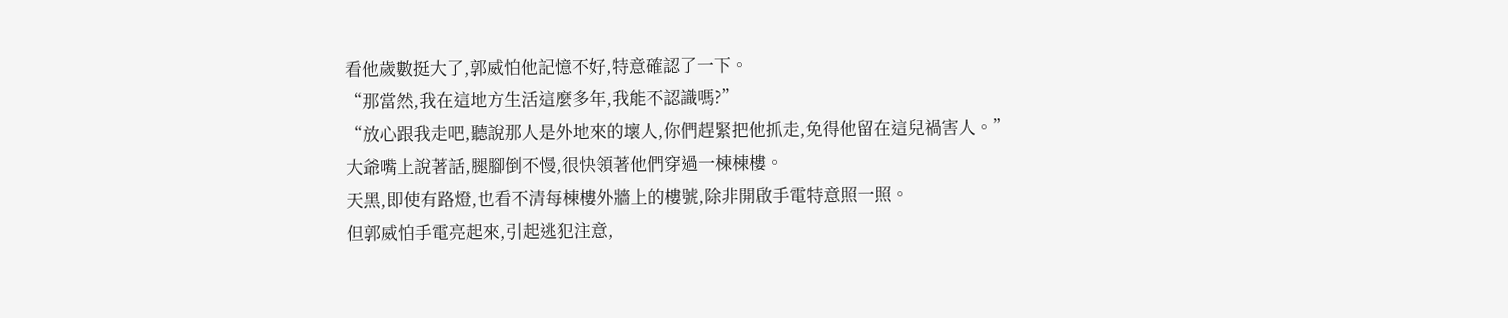看他歲數挺大了,郭威怕他記憶不好,特意確認了一下。
“那當然,我在這地方生活這麼多年,我能不認識嗎?”
“放心跟我走吧,聽說那人是外地來的壞人,你們趕緊把他抓走,免得他留在這兒禍害人。”
大爺嘴上說著話,腿腳倒不慢,很快領著他們穿過一棟棟樓。
天黑,即使有路燈,也看不清每棟樓外牆上的樓號,除非開啟手電特意照一照。
但郭威怕手電亮起來,引起逃犯注意,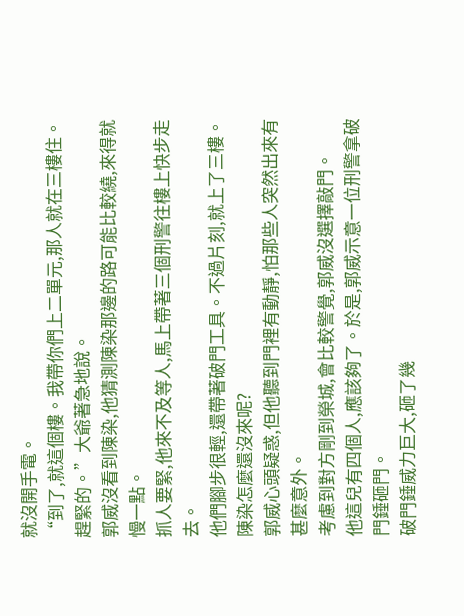就沒開手電。
“到了,就這個樓。我帶你們上二單元,那人就在三樓住。趕緊的。”大爺著急地說。
郭威沒看到陳染,他猜測陳染那邊的路可能比較繞,來得就慢一點。
抓人要緊,他來不及等人,馬上帶著三個刑警往樓上快步走去。
他們腳步很輕,還帶著破門工具。不過片刻,就上了三樓。
陳染怎麼還沒來呢?
郭威心頭疑惑,但他聽到門裡有動靜,怕那些人突然出來有甚麼意外。
考慮到對方剛到榮城,會比較警覺,郭威沒選擇敲門。
他這兒有四個人,應該夠了。於是,郭威示意一位刑警拿破門錘砸門。
破門錘威力巨大,砸了幾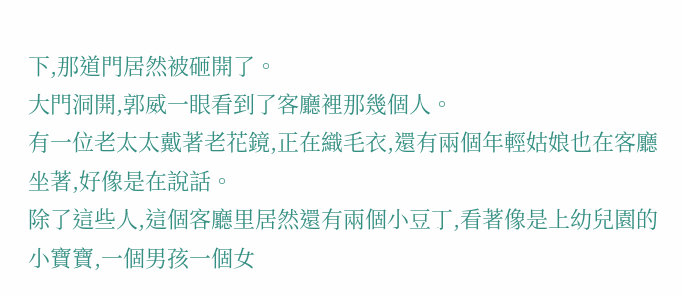下,那道門居然被砸開了。
大門洞開,郭威一眼看到了客廳裡那幾個人。
有一位老太太戴著老花鏡,正在織毛衣,還有兩個年輕姑娘也在客廳坐著,好像是在說話。
除了這些人,這個客廳里居然還有兩個小豆丁,看著像是上幼兒園的小寶寶,一個男孩一個女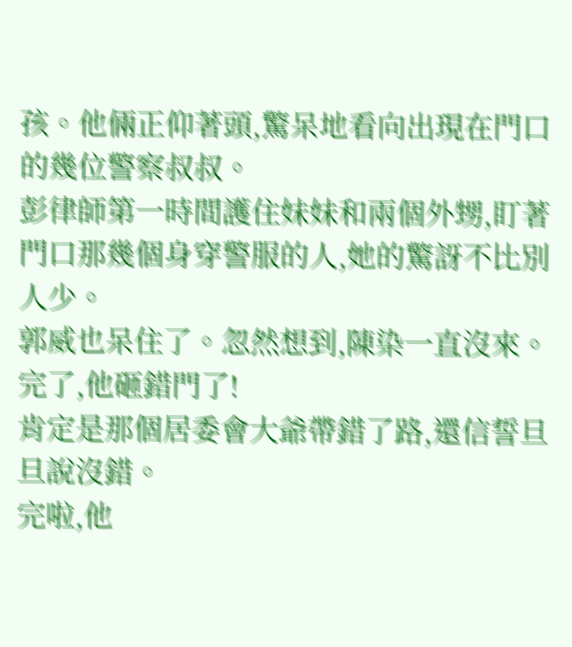孩。他倆正仰著頭,驚呆地看向出現在門口的幾位警察叔叔。
彭律師第一時間護住妹妹和兩個外甥,盯著門口那幾個身穿警服的人,她的驚訝不比別人少。
郭威也呆住了。忽然想到,陳染一直沒來。
完了,他砸錯門了!
肯定是那個居委會大爺帶錯了路,還信誓旦旦說沒錯。
完啦,他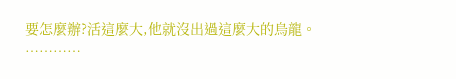要怎麼辦?活這麼大,他就沒出過這麼大的烏龍。
…………